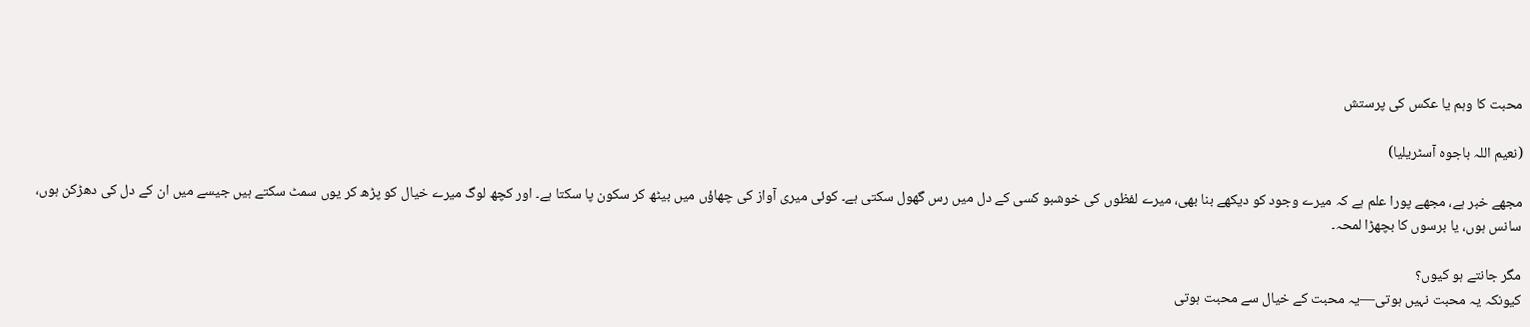محبت کا وہم یا عکس کی پرستش

(نعیم اللہ باجوہ آسٹریلیا)

مجھے خبر ہے، مجھے پورا علم ہے کہ میرے وجود کو دیکھے بنا بھی، میرے لفظوں کی خوشبو کسی کے دل میں رس گھول سکتی ہے۔ کوئی میری آواز کی چھاؤں میں بیٹھ کر سکون پا سکتا ہے۔ اور کچھ لوگ میرے خیال کو پڑھ کر یوں سمٹ سکتے ہیں جیسے میں ان کے دل کی دھڑکن ہوں، سانس ہوں، یا برسوں کا بچھڑا لمحہ۔

مگر جانتے ہو کیوں؟
کیونکہ یہ محبت نہیں ہوتی—یہ محبت کے خیال سے محبت ہوتی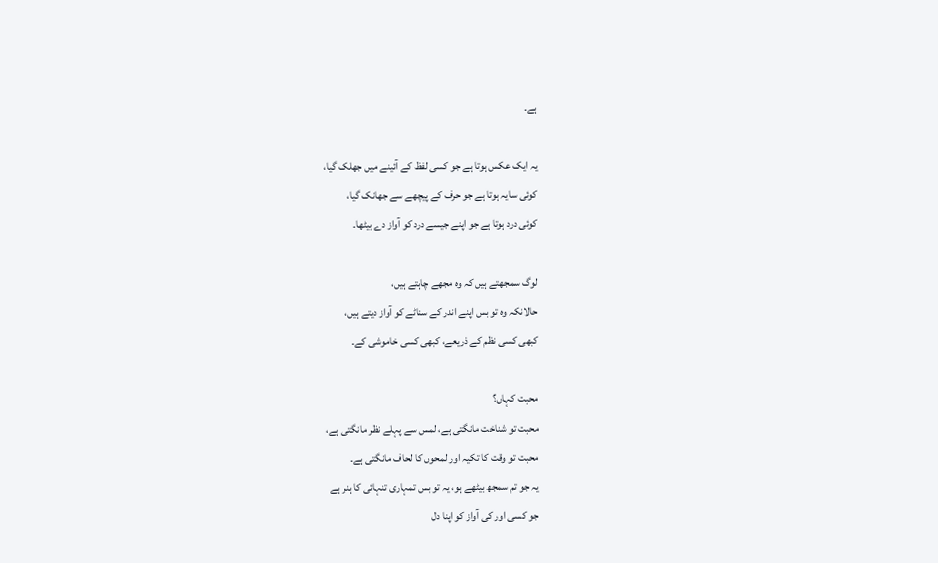ہے۔

یہ ایک عکس ہوتا ہے جو کسی لفظ کے آئینے میں جھلک گیا،
کوئی سایہ ہوتا ہے جو حرف کے پیچھے سے جھانک گیا،
کوئی درد ہوتا ہے جو اپنے جیسے درد کو آواز دے بیٹھا۔

لوگ سمجھتے ہیں کہ وہ مجھے چاہتے ہیں،
حالانکہ وہ تو بس اپنے اندر کے سناٹے کو آواز دیتے ہیں،
کبھی کسی نظم کے ذریعے، کبھی کسی خاموشی کے۔

محبت کہاں؟
محبت تو شناخت مانگتی ہے، لمس سے پہلے نظر مانگتی ہے،
محبت تو وقت کا تکیہ اور لمحوں کا لحاف مانگتی ہے۔
یہ جو تم سمجھ بیٹھے ہو، یہ تو بس تمہاری تنہائی کا ہنر ہے
جو کسی اور کی آواز کو اپنا دل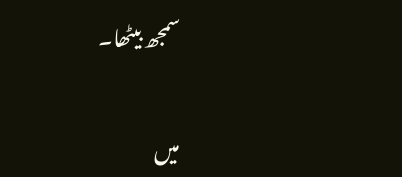سمجھ بیٹھا۔

میں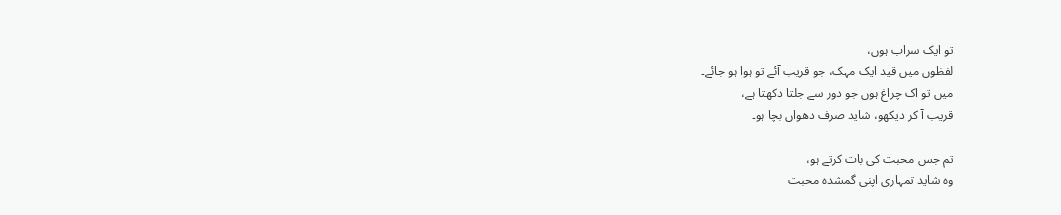تو ایک سراب ہوں،
لفظوں میں قید ایک مہک، جو قریب آئے تو ہوا ہو جائے۔
میں تو اک چراغ ہوں جو دور سے جلتا دکھتا ہے،
قریب آ کر دیکھو، شاید صرف دھواں بچا ہو۔

تم جس محبت کی بات کرتے ہو،
وہ شاید تمہاری اپنی گمشدہ محبت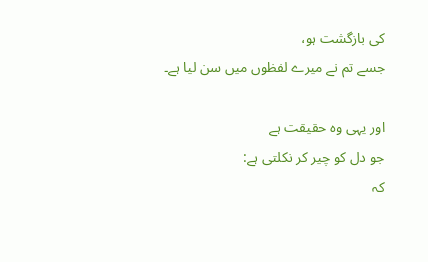کی بازگشت ہو،
جسے تم نے میرے لفظوں میں سن لیا ہے۔

اور یہی وہ حقیقت ہے
جو دل کو چیر کر نکلتی ہے:
کہ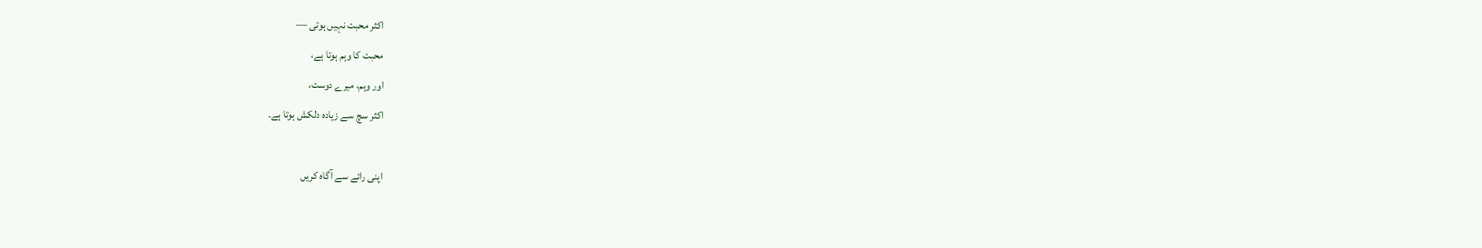اکثر محبت نہیں ہوتی —
محبت کا وہم ہوتا ہے،
اور وہم، میرے دوست،
اکثر سچ سے زیادہ دلکش ہوتا ہے۔

اپنی رائے سے آگاہ کریں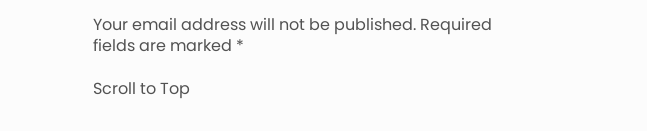Your email address will not be published. Required fields are marked *

Scroll to Top